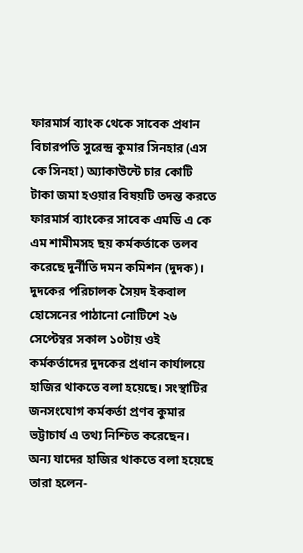ফারমার্স ব্যাংক থেকে সাবেক প্রধান বিচারপতি সুরেন্দ্র কুমার সিনহার (এস কে সিনহা) অ্যাকাউন্টে চার কোটি টাকা জমা হওয়ার বিষয়টি তদন্ত করতে ফারমার্স ব্যাংকের সাবেক এমডি এ কে এম শামীমসহ ছয় কর্মকর্তাকে তলব করেছে দুর্নীতি দমন কমিশন (দুদক)।
দুদকের পরিচালক সৈয়দ ইকবাল হোসেনের পাঠানো নোটিশে ২৬ সেপ্টেম্বর সকাল ১০টায় ওই কর্মকর্তাদের দুদকের প্রধান কার্যালয়ে হাজির থাকতে বলা হয়েছে। সংস্থাটির জনসংযোগ কর্মকর্তা প্রণব কুমার ভট্টাচার্য এ তথ্য নিশ্চিত করেছেন।
অন্য যাদের হাজির থাকতে বলা হয়েছে তারা হলেন-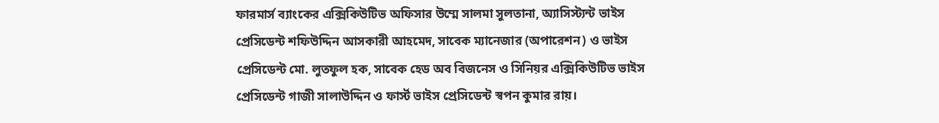ফারমার্স ব্যাংকের এক্সিকিউটিভ অফিসার উম্মে সালমা সুলতানা, অ্যাসিস্ট্যন্ট ভাইস প্রেসিডেন্ট শফিউদ্দিন আসকারী আহমেদ, সাবেক ম্যানেজার (অপারেশন) ও ভাইস প্রেসিডেন্ট মো. লুতফুল হক, সাবেক হেড অব বিজনেস ও সিনিয়র এক্সিকিউটিভ ভাইস প্রেসিডেন্ট গাজী সালাউদ্দিন ও ফার্স্ট ভাইস প্রেসিডেন্ট স্বপন কুমার রায়।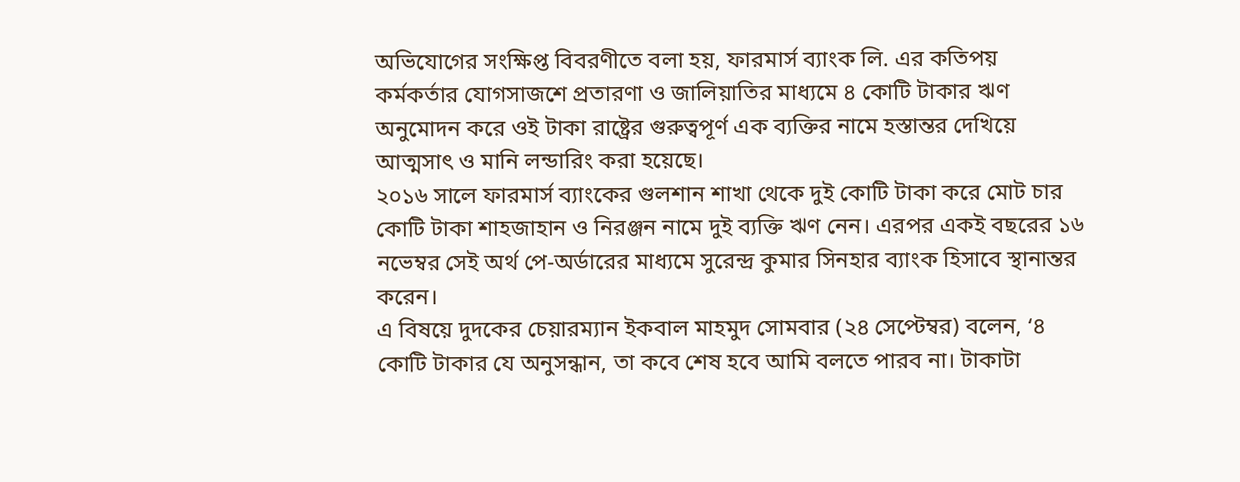অভিযোগের সংক্ষিপ্ত বিবরণীতে বলা হয়, ফারমার্স ব্যাংক লি. এর কতিপয় কর্মকর্তার যোগসাজশে প্রতারণা ও জালিয়াতির মাধ্যমে ৪ কোটি টাকার ঋণ অনুমোদন করে ওই টাকা রাষ্ট্রের গুরুত্বপূর্ণ এক ব্যক্তির নামে হস্তান্তর দেখিয়ে আত্মসাৎ ও মানি লন্ডারিং করা হয়েছে।
২০১৬ সালে ফারমার্স ব্যাংকের গুলশান শাখা থেকে দুই কোটি টাকা করে মোট চার কোটি টাকা শাহজাহান ও নিরঞ্জন নামে দুই ব্যক্তি ঋণ নেন। এরপর একই বছরের ১৬ নভেম্বর সেই অর্থ পে-অর্ডারের মাধ্যমে সুরেন্দ্র কুমার সিনহার ব্যাংক হিসাবে স্থানান্তর করেন।
এ বিষয়ে দুদকের চেয়ারম্যান ইকবাল মাহমুদ সোমবার (২৪ সেপ্টেম্বর) বলেন, ‘৪ কোটি টাকার যে অনুসন্ধান, তা কবে শেষ হবে আমি বলতে পারব না। টাকাটা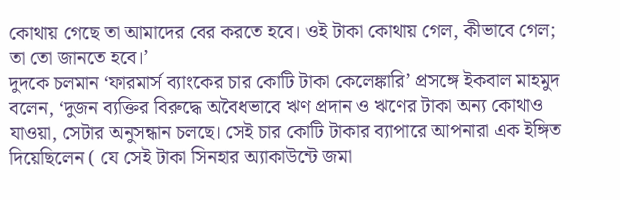কোথায় গেছে তা আমাদের বের করতে হবে। ওই টাকা কোথায় গেল, কীভাবে গেল; তা তো জানতে হবে।’
দুদকে চলমান ‘ফারমার্স ব্যাংকের চার কোটি টাকা কেলেঙ্কারি’ প্রসঙ্গে ইকবাল মাহমুদ বলেন, ‘দুজন ব্যক্তির বিরুদ্ধে অবৈধভাবে ঋণ প্রদান ও ঋণের টাকা অন্য কোথাও যাওয়া, সেটার অনুসন্ধান চলছে। সেই চার কোটি টাকার ব্যাপারে আপনারা এক ইঙ্গিত দিয়েছিলেন ( যে সেই টাকা সিনহার অ্যাকাউন্টে জমা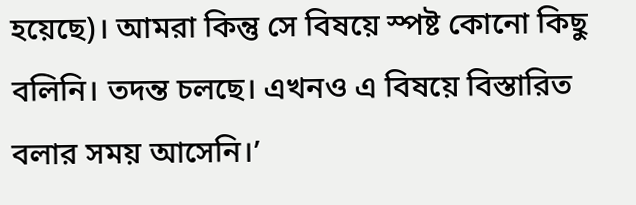হয়েছে)। আমরা কিন্তু সে বিষয়ে স্পষ্ট কোনো কিছু বলিনি। তদন্ত চলছে। এখনও এ বিষয়ে বিস্তারিত বলার সময় আসেনি।’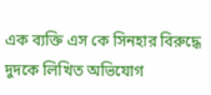এক ব্যক্তি এস কে সিনহার বিরুদ্ধে দুদকে লিখিত অভিযোগ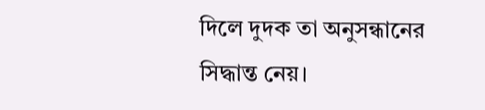দিলে দুদক তা অনুসন্ধানের সিদ্ধান্ত নেয়।